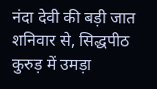नंदा देवी की बड़ी जात शनिवार से, सिद्धपीठ कुरुड़ में उमड़ा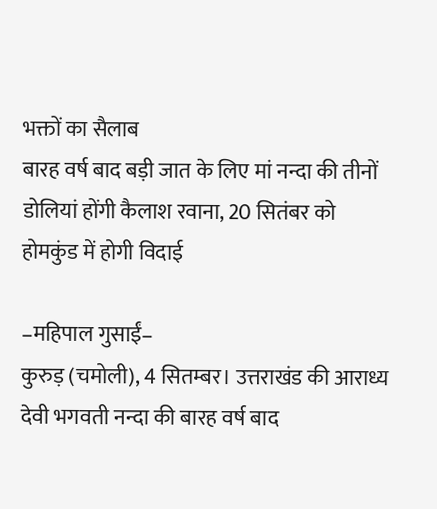भक्तों का सैलाब
बारह वर्ष बाद बड़ी जात के लिए मां नन्दा की तीनों डोलियां होंगी कैलाश रवाना, 20 सितंबर को होमकुंड में होगी विदाई

–महिपाल गुसाईं–
कुरुड़ (चमोली), 4 सितम्बर। उत्तराखंड की आराध्य देवी भगवती नन्दा की बारह वर्ष बाद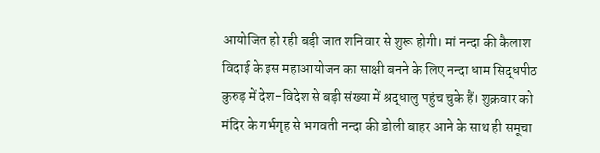आयोजित हो रही बड़ी जात शनिवार से शुरू होगी। मां नन्दा की कैलाश विदाई के इस महाआयोजन का साक्षी बनने के लिए नन्दा धाम सिद्धपीठ कुरुड़ में देश-विदेश से बड़ी संख्या में श्रद्धालु पहुंच चुके हैं। शुक्रवार को मंदिर के गर्भगृह से भगवती नन्दा की डोली बाहर आने के साथ ही समूचा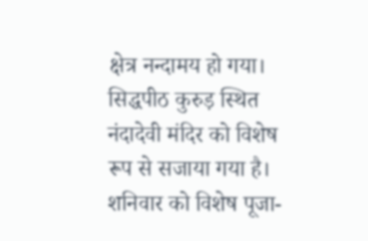क्षेत्र नन्दामय हो गया।
सिद्धपीठ कुरुड़ स्थित नंदादेवी मंदिर को विशेष रूप से सजाया गया है। शनिवार को विशेष पूजा-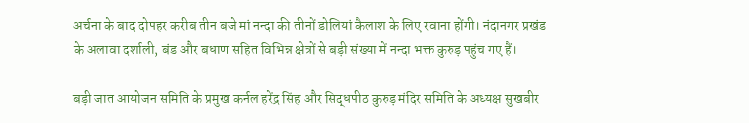अर्चना के बाद दोपहर करीब तीन बजे मां नन्दा की तीनों डोलियां कैलाश के लिए रवाना होंगी। नंदानगर प्रखंड के अलावा दर्शाली, बंड और बधाण सहित विभिन्न क्षेत्रों से बड़ी संख्या में नन्दा भक्त कुरुड़ पहुंच गए हैं।

बड़ी जात आयोजन समिति के प्रमुख कर्नल हरेंद्र सिंह और सिद्धपीठ कुरुड़ मंदिर समिति के अध्यक्ष सुखबीर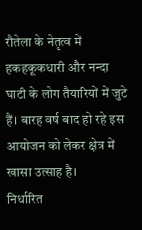रौतेला के नेतृत्व में हकहकूकधारी और नन्दा घाटी के लोग तैयारियों में जुटे हैं। बारह वर्ष बाद हो रहे इस आयोजन को लेकर क्षेत्र में खासा उत्साह है।
निर्धारित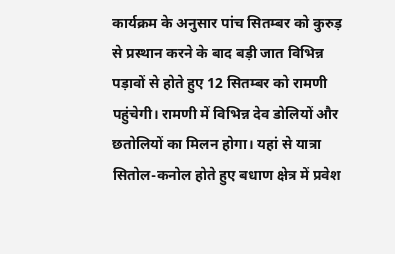कार्यक्रम के अनुसार पांच सितम्बर को कुरुड़ से प्रस्थान करने के बाद बड़ी जात विभिन्न पड़ावों से होते हुए 12 सितम्बर को रामणी पहुंचेगी। रामणी में विभिन्न देव डोलियों और छतोलियों का मिलन होगा। यहां से यात्रा सितोल-कनोल होते हुए बधाण क्षेत्र में प्रवेश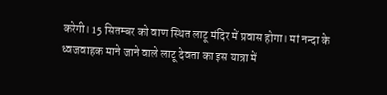करेगी। 15 सितम्बर को वाण स्थित लाटू मंदिर में प्रवास होगा। मां नन्दा के ध्वजवाहक माने जाने वाले लाटू देवता का इस यात्रा में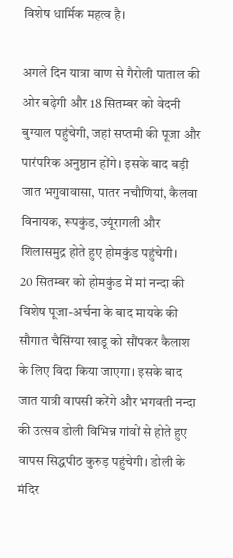विशेष धार्मिक महत्व है।

अगले दिन यात्रा वाण से गैरोली पाताल की ओर बढ़ेगी और 18 सितम्बर को वेदनी बुग्याल पहुंचेगी, जहां सप्तमी की पूजा और पारंपरिक अनुष्ठान होंगे। इसके बाद बड़ी जात भगुवावासा, पातर नचौणियां, कैलवा विनायक, रूपकुंड, ज्यूंरागली और शिलासमुद्र होते हुए होमकुंड पहुंचेगी।
20 सितम्बर को होमकुंड में मां नन्दा की विशेष पूजा-अर्चना के बाद मायके की सौगात चैसिंग्या खाडू को सौंपकर कैलाश के लिए विदा किया जाएगा। इसके बाद जात यात्री वापसी करेंगे और भगवती नन्दा की उत्सव डोली विभिन्न गांवों से होते हुए वापस सिद्धपीठ कुरुड़ पहुंचेगी। डोली के मंदिर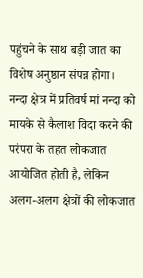पहुंचने के साथ बड़ी जात का विशेष अनुष्ठान संपन्न होगा।
नन्दा क्षेत्र में प्रतिवर्ष मां नन्दा को मायके से कैलाश विदा करने की परंपरा के तहत लोकजात आयोजित होती है, लेकिन अलग-अलग क्षेत्रों की लोकजात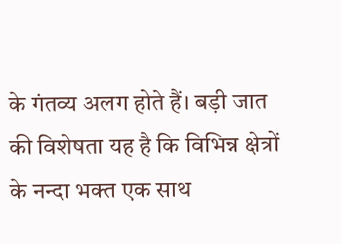के गंतव्य अलग होते हैं। बड़ी जात की विशेषता यह है कि विभिन्न क्षेत्रों के नन्दा भक्त एक साथ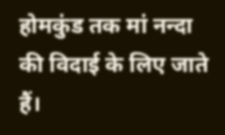होमकुंड तक मां नन्दा की विदाई के लिए जाते हैं।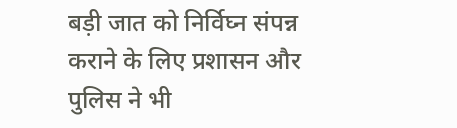बड़ी जात को निर्विघ्न संपन्न कराने के लिए प्रशासन और पुलिस ने भी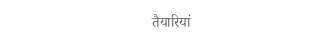तैयारियां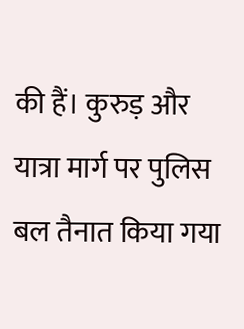की हैं। कुरुड़ और यात्रा मार्ग पर पुलिस बल तैनात किया गया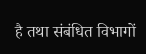है तथा संबंधित विभागों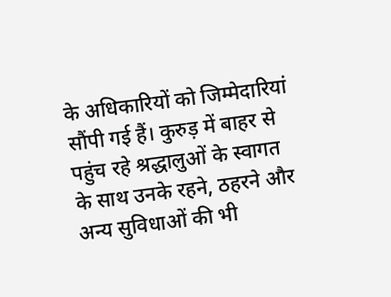के अधिकारियों को जिम्मेदारियां सौंपी गई हैं। कुरुड़ में बाहर से पहुंच रहे श्रद्धालुओं के स्वागत के साथ उनके रहने, ठहरने और अन्य सुविधाओं की भी